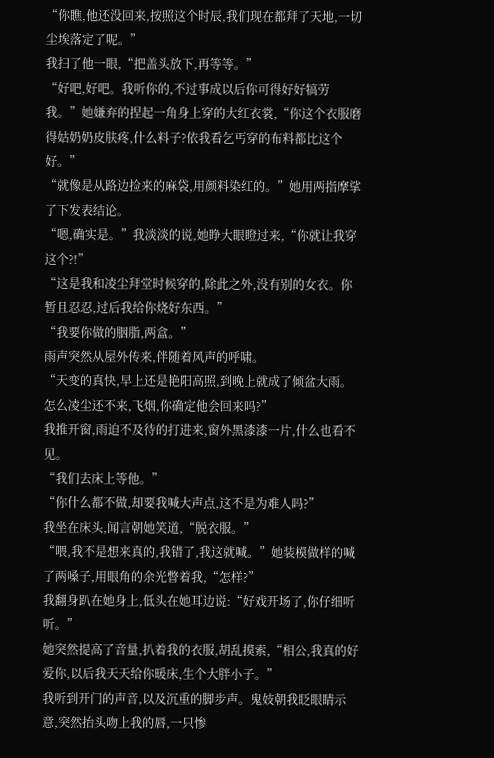“你瞧,他还没回来,按照这个时辰,我们现在都拜了天地,一切尘埃落定了呢。”
我扫了他一眼,“把盖头放下,再等等。”
“好吧,好吧。我听你的,不过事成以后你可得好好犒劳我。”她嫌弃的捏起一角身上穿的大红衣裳,“你这个衣服磨得姑奶奶皮肤疼,什么料子?依我看乞丐穿的布料都比这个好。”
“就像是从路边捡来的麻袋,用颜料染红的。”她用两指摩挲了下发表结论。
“嗯,确实是。”我淡淡的说,她睁大眼瞪过来,“你就让我穿这个?!”
“这是我和凌尘拜堂时候穿的,除此之外,没有别的女衣。你暂且忍忍,过后我给你烧好东西。”
“我要你做的胭脂,两盒。”
雨声突然从屋外传来,伴随着风声的呼啸。
“天变的真快,早上还是艳阳高照,到晚上就成了倾盆大雨。怎么凌尘还不来,飞烟,你确定他会回来吗?”
我推开窗,雨迫不及待的打进来,窗外黑漆漆一片,什么也看不见。
“我们去床上等他。”
“你什么都不做,却要我喊大声点,这不是为难人吗?”
我坐在床头,闻言朝她笑道,“脱衣服。”
“喂,我不是想来真的,我错了,我这就喊。”她装模做样的喊了两嗓子,用眼角的余光瞥着我,“怎样?”
我翻身趴在她身上,低头在她耳边说:“好戏开场了,你仔细听听。”
她突然提高了音量,扒着我的衣服,胡乱摸索,“相公,我真的好爱你,以后我天天给你暖床,生个大胖小子。”
我听到开门的声音,以及沉重的脚步声。鬼妓朝我眨眼睛示意,突然抬头吻上我的唇,一只惨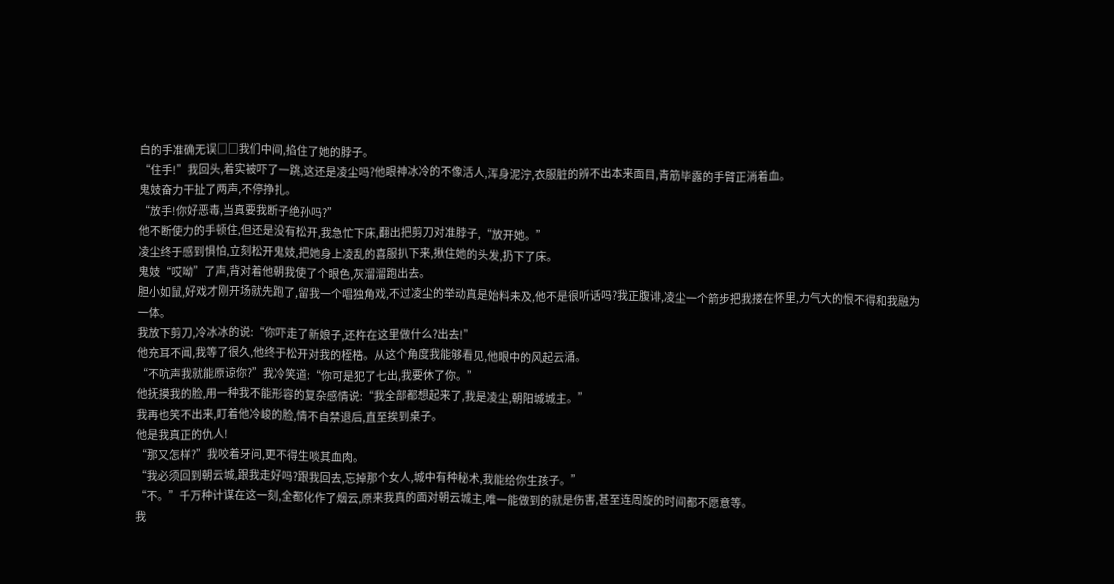白的手准确无误□□我们中间,掐住了她的脖子。
“住手!”我回头,着实被吓了一跳,这还是凌尘吗?他眼神冰冷的不像活人,浑身泥泞,衣服脏的辨不出本来面目,青筋毕露的手臂正淌着血。
鬼妓奋力干扯了两声,不停挣扎。
“放手!你好恶毒,当真要我断子绝孙吗?”
他不断使力的手顿住,但还是没有松开,我急忙下床,翻出把剪刀对准脖子,“放开她。”
凌尘终于感到惧怕,立刻松开鬼妓,把她身上凌乱的喜服扒下来,揪住她的头发,扔下了床。
鬼妓“哎呦”了声,背对着他朝我使了个眼色,灰溜溜跑出去。
胆小如鼠,好戏才刚开场就先跑了,留我一个唱独角戏,不过凌尘的举动真是始料未及,他不是很听话吗?我正腹诽,凌尘一个箭步把我搂在怀里,力气大的恨不得和我融为一体。
我放下剪刀,冷冰冰的说:“你吓走了新娘子,还杵在这里做什么?出去!”
他充耳不闻,我等了很久,他终于松开对我的桎梏。从这个角度我能够看见,他眼中的风起云涌。
“不吭声我就能原谅你?”我冷笑道:“你可是犯了七出,我要休了你。”
他抚摸我的脸,用一种我不能形容的复杂感情说:“我全部都想起来了,我是凌尘,朝阳城城主。”
我再也笑不出来,盯着他冷峻的脸,情不自禁退后,直至挨到桌子。
他是我真正的仇人!
“那又怎样?”我咬着牙问,更不得生啖其血肉。
“我必须回到朝云城,跟我走好吗?跟我回去,忘掉那个女人,城中有种秘术,我能给你生孩子。”
“不。”千万种计谋在这一刻,全都化作了烟云,原来我真的面对朝云城主,唯一能做到的就是伤害,甚至连周旋的时间都不愿意等。
我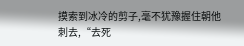摸索到冰冷的剪子,毫不犹豫握住朝他刺去,“去死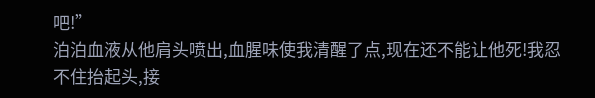吧!”
泊泊血液从他肩头喷出,血腥味使我清醒了点,现在还不能让他死!我忍不住抬起头,接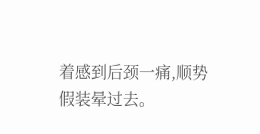着感到后颈一痛,顺势假装晕过去。